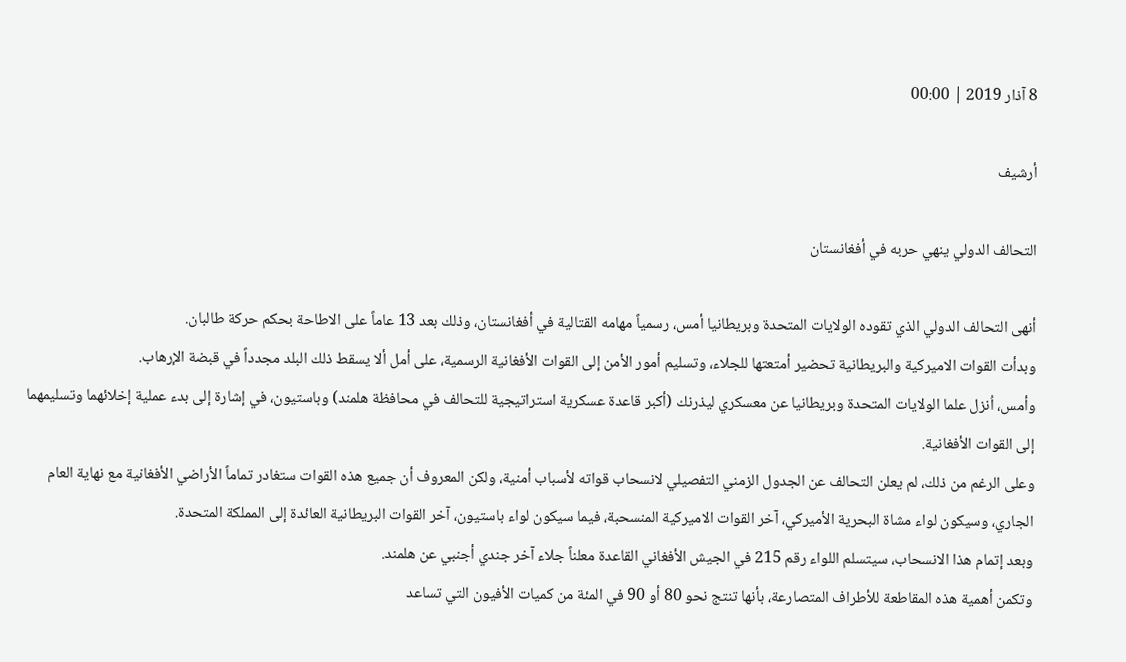8 آذار 2019 | 00:00

أرشيف

التحالف الدولي ينهي حربه في أفغانستان

أنهى التحالف الدولي الذي تقوده الولايات المتحدة وبريطانيا أمس، رسمياً مهامه القتالية في أفغانستان، وذلك بعد 13 عاماً على الاطاحة بحكم حركة طالبان.
وبدأت القوات الاميركية والبريطانية تحضير أمتعتها للجلاء، وتسليم أمور الأمن إلى القوات الأفغانية الرسمية، على أمل ألا يسقط ذلك البلد مجدداً في قبضة الإرهاب.
وأمس، اُنزل علما الولايات المتحدة وبريطانيا عن معسكري ليذرنك (أكبر قاعدة عسكرية استراتيجية للتحالف في محافظة هلمند) وباستيون، في إشارة إلى بدء عملية إخلائهما وتسليمهما إلى القوات الأفغانية.
وعلى الرغم من ذلك، لم يعلن التحالف عن الجدول الزمني التفصيلي لانسحاب قواته لأسباب أمنية، ولكن المعروف أن جميع هذه القوات ستغادر تماماً الأراضي الأفغانية مع نهاية العام الجاري، وسيكون لواء مشاة البحرية الأميركي، آخر القوات الاميركية المنسحبة، فيما سيكون لواء باستيون، آخر القوات البريطانية العائدة إلى المملكة المتحدة.
وبعد إتمام هذا الانسحاب، سيتسلم اللواء رقم 215 في الجيش الأفغاني القاعدة معلناً جلاء آخر جندي أجنبي عن هلمند.
وتكمن أهمية هذه المقاطعة للأطراف المتصارعة، بأنها تنتج نحو 80 أو 90 في المئة من كميات الأفيون التي تساعد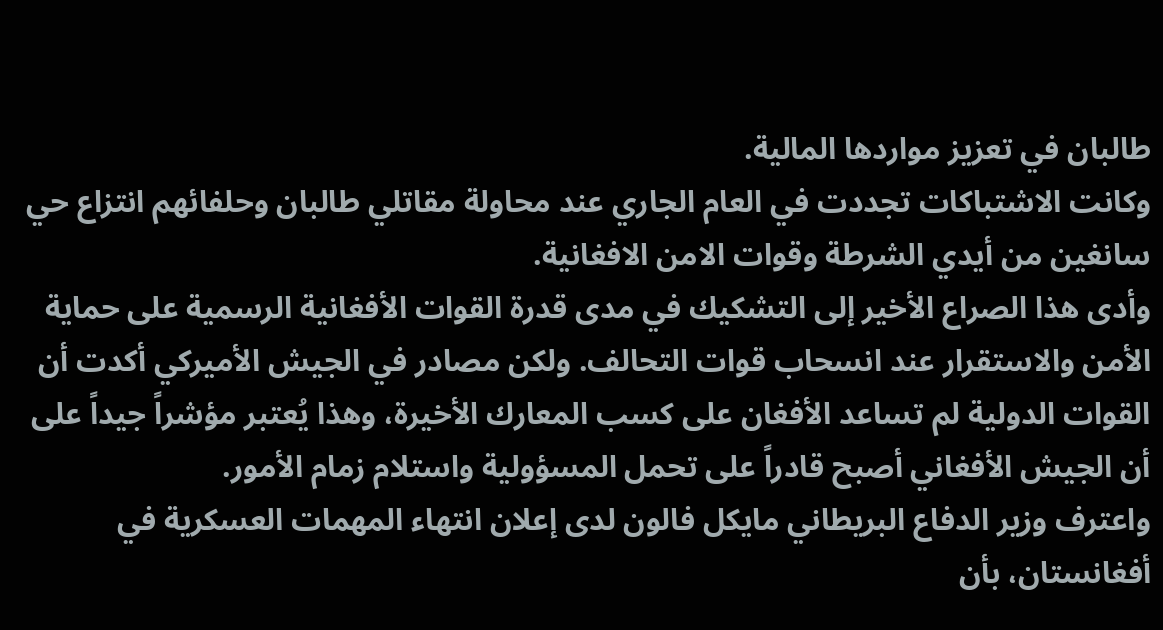طالبان في تعزيز مواردها المالية.
وكانت الاشتباكات تجددت في العام الجاري عند محاولة مقاتلي طالبان وحلفائهم انتزاع حي سانغين من أيدي الشرطة وقوات الامن الافغانية.
وأدى هذا الصراع الأخير إلى التشكيك في مدى قدرة القوات الأفغانية الرسمية على حماية الأمن والاستقرار عند انسحاب قوات التحالف. ولكن مصادر في الجيش الأميركي أكدت أن القوات الدولية لم تساعد الأفغان على كسب المعارك الأخيرة، وهذا يُعتبر مؤشراً جيداً على أن الجيش الأفغاني أصبح قادراً على تحمل المسؤولية واستلام زمام الأمور.
واعترف وزير الدفاع البريطاني مايكل فالون لدى إعلان انتهاء المهمات العسكرية في أفغانستان، بأن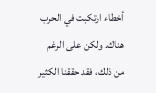أخطاء ارتكبت في الحرب هناك. ولكن على الرغم من ذلك، فقد حققنا الكثير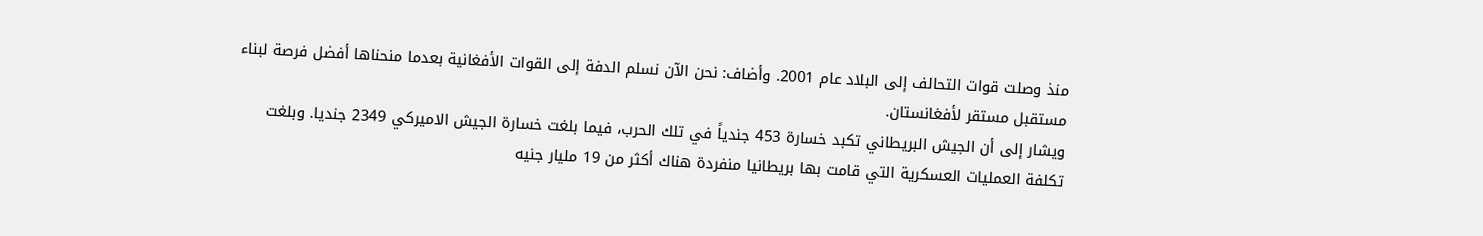منذ وصلت قوات التحالف إلى البلاد عام 2001. وأضاف: نحن الآن نسلم الدفة إلى القوات الأفغانية بعدما منحناها أفضل فرصة لبناء مستقبل مستقر لأفغانستان.
ويشار إلى أن الجيش البريطاني تكبد خسارة 453 جندياً في تلك الحرب، فيما بلغت خسارة الجيش الاميركي 2349 جنديا. وبلغت تكلفة العمليات العسكرية التي قامت بها بريطانيا منفردة هناك أكثر من 19 مليار جنيه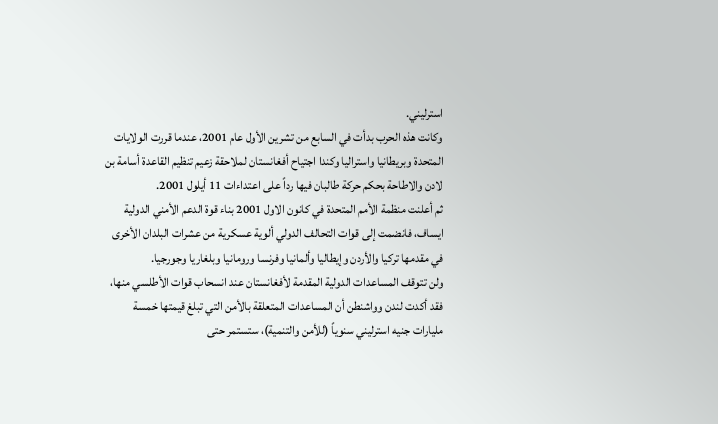استرليني.
وكانت هذه الحرب بدأت في السابع من تشرين الأول عام 2001، عندما قررت الولايات المتحدة وبريطانيا واستراليا وكندا اجتياح أفغانستان لملاحقة زعيم تنظيم القاعدة أسامة بن لادن والاطاحة بحكم حركة طالبان فيها رداً على اعتداءات 11 أيلول 2001.
ثم أعلنت منظمة الأمم المتحدة في كانون الاول 2001 بناء قوة الدعم الأمني الدولية ايساف، فانضمت إلى قوات التحالف الدولي ألوية عسكرية من عشرات البلدان الأخرى في مقدمها تركيا والأردن وإيطاليا وألمانيا وفرنسا ورومانيا وبلغاريا وجورجيا.
ولن تتوقف المساعدات الدولية المقدمة لأفغانستان عند انسحاب قوات الأطلسي منها، فقد أكدت لندن وواشنطن أن المساعدات المتعلقة بالأمن التي تبلغ قيمتها خمسة مليارات جنيه استرليني سنوياً (للأمن والتنمية)، ستستمر حتى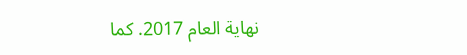نهاية العام 2017. كما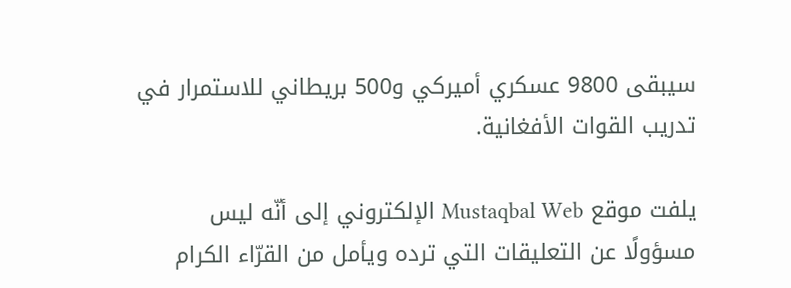سيبقى 9800 عسكري أميركي و500 بريطاني للاستمرار في تدريب القوات الأفغانية.

يلفت موقع Mustaqbal Web الإلكتروني إلى أنّه ليس مسؤولًا عن التعليقات التي ترده ويأمل من القرّاء الكرام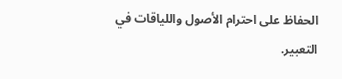الحفاظ على احترام الأصول واللياقات في التعبير.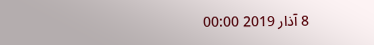8 آذار 2019 00:00